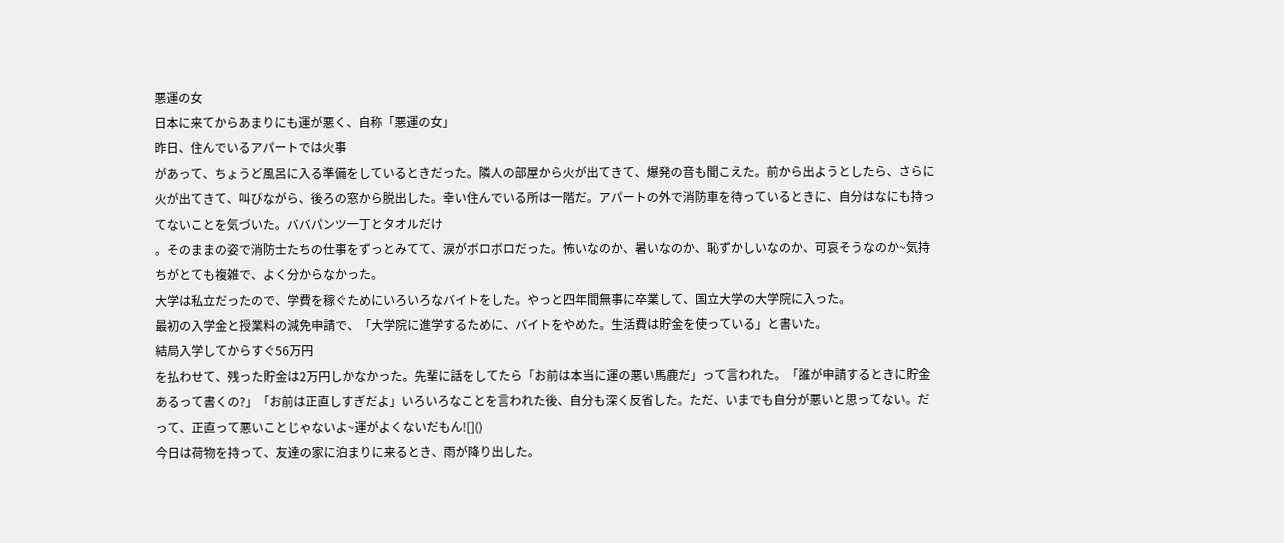悪運の女
日本に来てからあまりにも運が悪く、自称「悪運の女」
昨日、住んでいるアパートでは火事
があって、ちょうど風呂に入る準備をしているときだった。隣人の部屋から火が出てきて、爆発の音も聞こえた。前から出ようとしたら、さらに火が出てきて、叫びながら、後ろの窓から脱出した。幸い住んでいる所は一階だ。アパートの外で消防車を待っているときに、自分はなにも持ってないことを気づいた。ババパンツ一丁とタオルだけ
。そのままの姿で消防士たちの仕事をずっとみてて、涙がボロボロだった。怖いなのか、暑いなのか、恥ずかしいなのか、可哀そうなのか~気持ちがとても複雑で、よく分からなかった。
大学は私立だったので、学費を稼ぐためにいろいろなバイトをした。やっと四年間無事に卒業して、国立大学の大学院に入った。
最初の入学金と授業料の減免申請で、「大学院に進学するために、バイトをやめた。生活費は貯金を使っている」と書いた。
結局入学してからすぐ56万円
を払わせて、残った貯金は2万円しかなかった。先輩に話をしてたら「お前は本当に運の悪い馬鹿だ」って言われた。「誰が申請するときに貯金あるって書くの?」「お前は正直しすぎだよ」いろいろなことを言われた後、自分も深く反省した。ただ、いまでも自分が悪いと思ってない。だって、正直って悪いことじゃないよ~運がよくないだもん![]()
今日は荷物を持って、友達の家に泊まりに来るとき、雨が降り出した。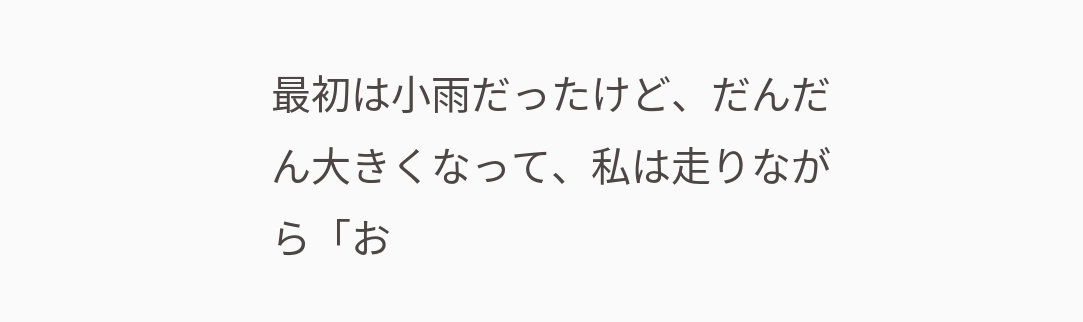最初は小雨だったけど、だんだん大きくなって、私は走りながら「お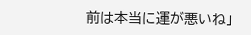前は本当に運が悪いね」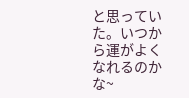と思っていた。いつから運がよくなれるのかな~